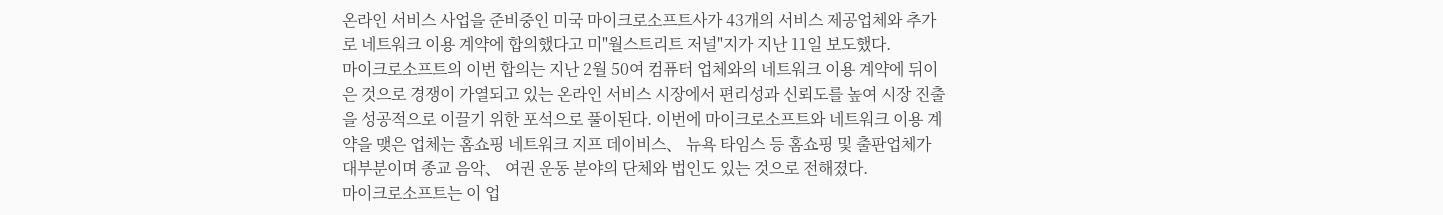온라인 서비스 사업을 준비중인 미국 마이크로소프트사가 43개의 서비스 제공업체와 추가로 네트워크 이용 계약에 합의했다고 미"월스트리트 저널"지가 지난 11일 보도했다.
마이크로소프트의 이번 합의는 지난 2월 50여 컴퓨터 업체와의 네트워크 이용 계약에 뒤이은 것으로 경쟁이 가열되고 있는 온라인 서비스 시장에서 편리성과 신뢰도를 높여 시장 진출을 성공적으로 이끌기 위한 포석으로 풀이된다. 이번에 마이크로소프트와 네트워크 이용 계약을 맺은 업체는 홈쇼핑 네트워크 지프 데이비스、 뉴욕 타임스 등 홈쇼핑 및 출판업체가 대부분이며 종교 음악、 여권 운동 분야의 단체와 법인도 있는 것으로 전해졌다.
마이크로소프트는 이 업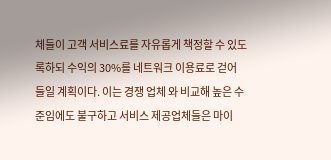체들이 고객 서비스료를 자유롭게 책정할 수 있도록하되 수익의 30%를 네트워크 이용료로 걷어 들일 계획이다. 이는 경쟁 업체 와 비교해 높은 수준임에도 불구하고 서비스 제공업체들은 마이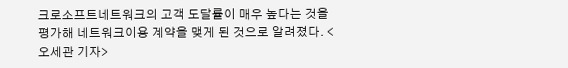크로소프트네트워크의 고객 도달률이 매우 높다는 것을 평가해 네트워크이용 계약을 맺게 된 것으로 알려졌다. <오세관 기자>